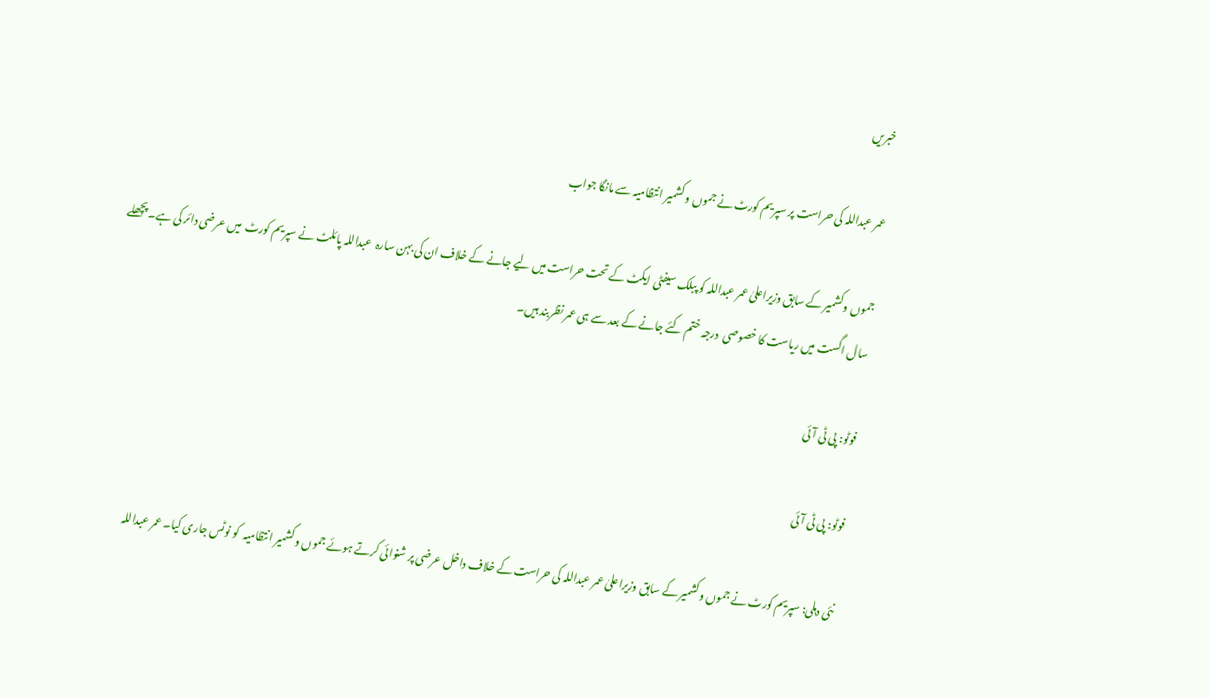خبریں

عمر عبداللہ کی حراست پر سپریم کورٹ نے جموں و کشمیر انتظامیہ سے مانگا جواب

جموں وکشمیر کے سابق وزیراعلیٰ عمر عبداللہ کو پبلک سیفٹی ایکٹ کے تحت حراست میں لیے جانے کے خلاف ان کی بہن سارہ  عبداللہ پائلٹ نے سپریم کورٹ  میں عرضی دائر کی ہے۔ پچھلے سال اگست میں ریاست کا خصوصی  درجہ ختم کئے جانے کے بعد سے ہی عمر نظربند ہیں۔

فوٹو: پی ٹی آئی

فوٹو: پی ٹی آئی

نئی دہلی: سپریم کورٹ نے جموں وکشمیر کے سابق وزیراعلیٰ عمر عبداللہ کی حراست کے خلاف داخل عرضی پر شنوائی کرتے ہوئے جموں و کشمیر انتظامیہ  کو نوٹس جاری کیا۔ عمر عبداللہ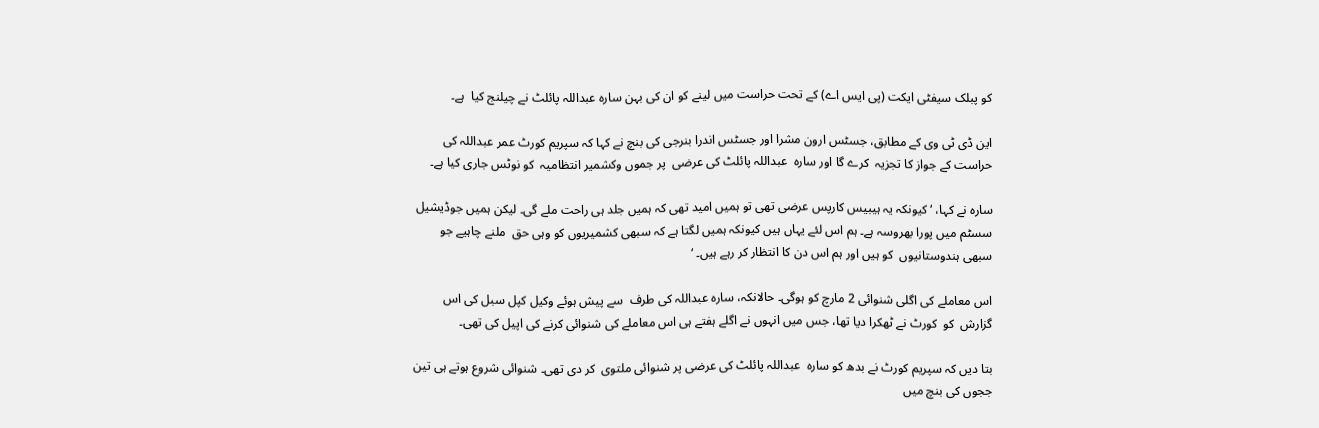کو پبلک سیفٹی ایکت (پی ایس اے) کے تحت حراست میں لینے کو ان کی بہن سارہ عبداللہ پائلٹ نے چیلنج کیا  ہے۔

این ڈی ٹی وی کے مطابق، جسٹس ارون مشرا اور جسٹس اندرا بنرجی کی بنچ نے کہا کہ سپریم کورٹ عمر عبداللہ کی حراست کے جواز کا تجزیہ  کرے گا اور سارہ  عبداللہ پائلٹ کی عرضی  پر جموں وکشمیر انتظامیہ  کو نوٹس جاری کیا ہے۔

سارہ نے کہا، ‘کیونکہ یہ ہیبیس کارپس عرضی تھی تو ہمیں امید تھی کہ ہمیں جلد ہی راحت ملے گی۔ لیکن ہمیں جوڈیشیل سسٹم میں پورا بھروسہ ہے۔ ہم اس لئے یہاں ہیں کیونکہ ہمیں لگتا ہے کہ سبھی کشمیریوں کو وہی حق  ملنے چاہیے جو سبھی ہندوستانیوں  کو ہیں اور ہم اس دن کا انتظار کر رہے ہیں۔ ‘

اس معاملے کی اگلی شنوائی 2 مارچ کو ہوگی۔ حالانکہ، سارہ عبداللہ کی طرف  سے پیش ہوئے وکیل کپل سبل کی اس گزارش  کو  کورٹ نے ٹھکرا دیا تھا، جس میں انہوں نے اگلے ہفتے ہی اس معاملے کی شنوائی کرنے کی اپیل کی تھی۔

بتا دیں کہ سپریم کورٹ نے بدھ کو سارہ  عبداللہ پائلٹ کی عرضی پر شنوائی ملتوی  کر دی تھی۔ شنوائی شروع ہوتے ہی تین ججوں کی بنچ میں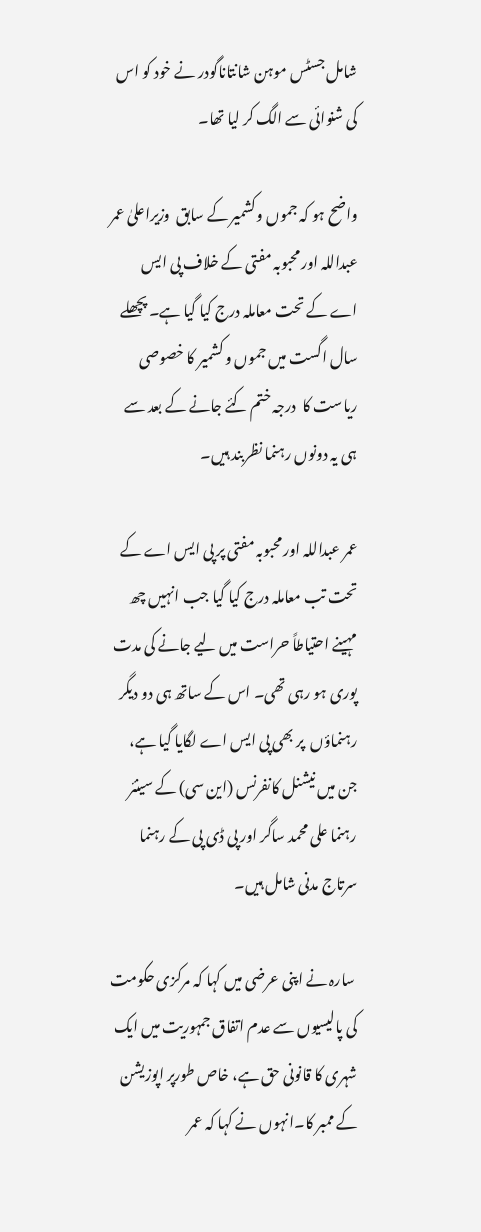شامل جسٹس موہن شانتاناگودر نے خود کو اس کی شنوائی سے الگ کر لیا تھا۔

واضح ہو کہ جموں وکشمیر کے سابق  وزیراعلیٰ عمر عبداللہ اور محبوبہ مفتی کے خلاف پی ایس اے کے تحت معاملہ درج کیا گیا ہے۔ پچھلے سال اگست میں جموں و کشمیر کا خصوصی ریاست کا  درجہ ختم کئے جانے کے بعد سے ہی یہ دونوں رہنما نظربند ہیں۔

عمر عبداللہ اور محبوبہ مفتی پر پی ایس اے کے تحت تب معاملہ درج کیا گیا جب انہیں چھ مہینے احتیاطاً حراست میں لیے جانے کی مدت پوری ہو رہی تھی۔ اس کے ساتھ ہی دو دیگر رہنماؤں  پر بھی پی ایس اے لگایا گیا ہے، جن میں نیشنل کانفرنس (این سی) کے سینئر رہنما علی محمد ساگر اور پی ڈی پی کے رہنما سرتاج مدنی شامل ہیں۔

 سارہ نے اپنی عرضی میں کہا کہ مرکزی حکومت کی پالیسیوں سے عدم اتفاق جمہوریت میں ایک شہری کا قانونی حق ہے، خاص طورپر اپوزیشن کے ممبر کا۔انہوں نے کہا کہ عمر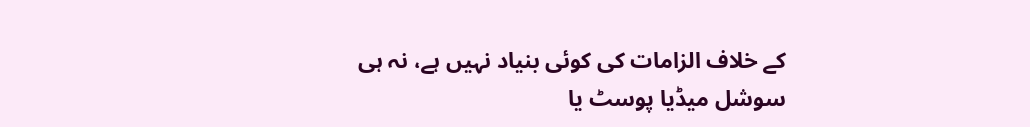کے خلاف الزامات کی کوئی بنیاد نہیں ہے، نہ ہی سوشل میڈیا پوسٹ یا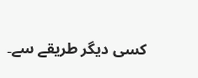کسی دیگر طریقے سے۔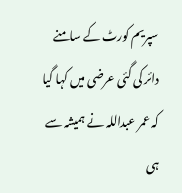سپریم کورٹ کے سامنے دائر کی گئی عرضی میں کہا گیا کہ عمر عبداللہ نے ہمیشہ سے ہی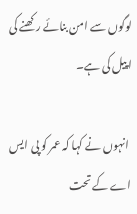لوگوں سے امن بنائے رکھنے کی اپیل کی ہے۔

 انہوں نے کہا کہ عمر کو پی ایس اے کے تحت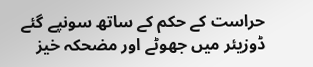حراست کے حکم کے ساتھ سونپے گئے ڈوزیئر میں جھوٹے اور مضحکہ خیز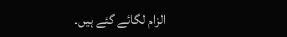الزام لگائے گئے ہیں۔